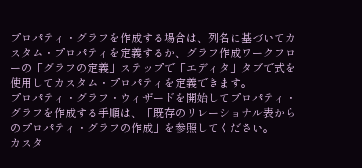プロパティ・グラフを作成する場合は、列名に基づいてカスタム・プロパティを定義するか、グラフ作成ワークフローの「グラフの定義」ステップで「エディタ」タブで式を使用してカスタム・プロパティを定義できます。
プロパティ・グラフ・ウィザードを開始してプロパティ・グラフを作成する手順は、「既存のリレーショナル表からのプロパティ・グラフの作成」を参照してください。
カスタ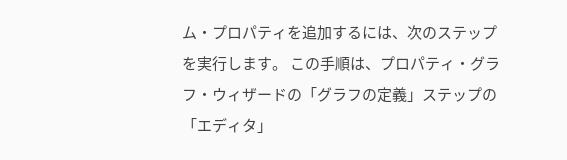ム・プロパティを追加するには、次のステップを実行します。 この手順は、プロパティ・グラフ・ウィザードの「グラフの定義」ステップの「エディタ」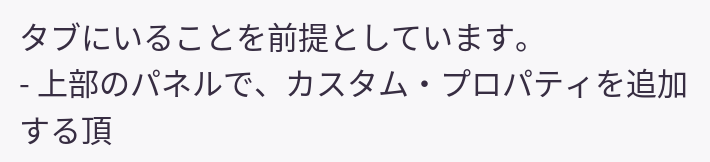タブにいることを前提としています。
- 上部のパネルで、カスタム・プロパティを追加する頂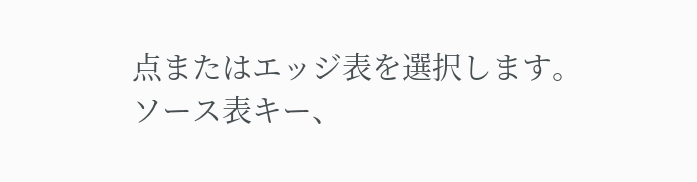点またはエッジ表を選択します。
ソース表キー、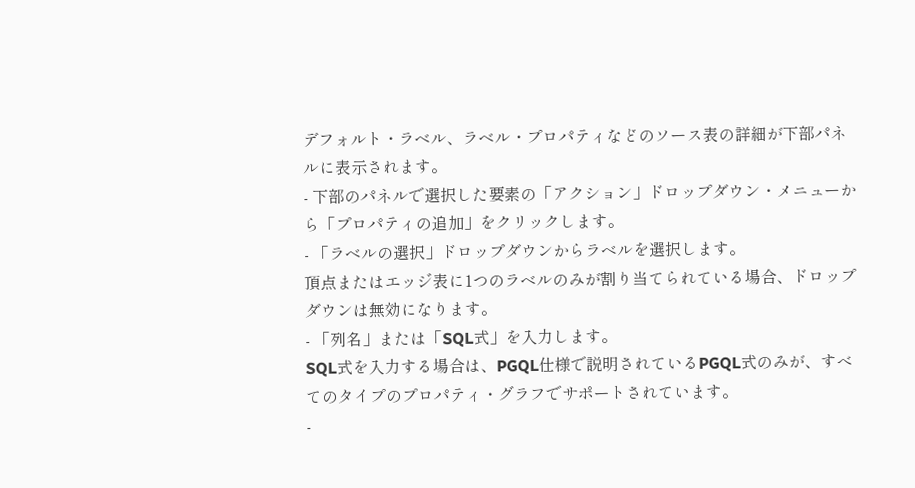デフォルト・ラベル、ラベル・プロパティなどのソース表の詳細が下部パネルに表示されます。
- 下部のパネルで選択した要素の「アクション」ドロップダウン・メニューから「プロパティの追加」をクリックします。
- 「ラベルの選択」ドロップダウンからラベルを選択します。
頂点またはエッジ表に1つのラベルのみが割り当てられている場合、ドロップダウンは無効になります。
- 「列名」または「SQL式」を入力します。
SQL式を入力する場合は、PGQL仕様で説明されているPGQL式のみが、すべてのタイプのプロパティ・グラフでサポートされています。
-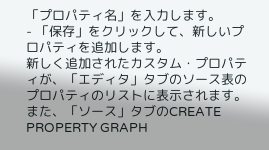「プロパティ名」を入力します。
- 「保存」をクリックして、新しいプロパティを追加します。
新しく追加されたカスタム・プロパティが、「エディタ」タブのソース表のプロパティのリストに表示されます。 また、「ソース」タブのCREATE PROPERTY GRAPH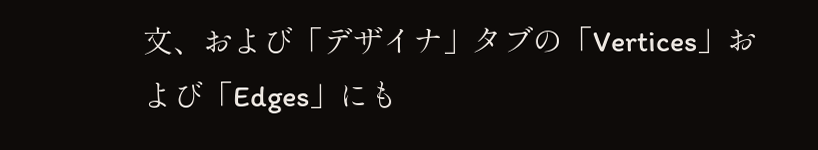文、および「デザイナ」タブの「Vertices」および「Edges」にも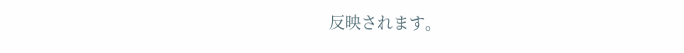反映されます。